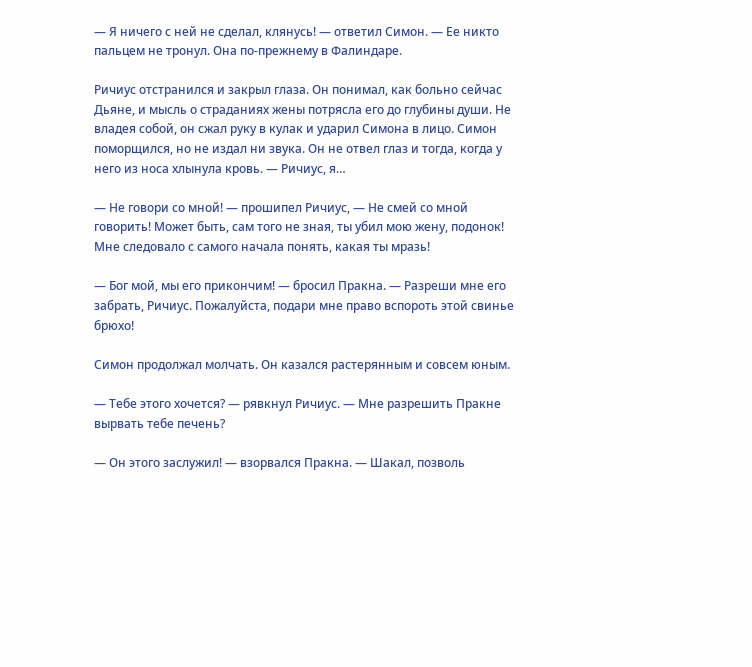— Я ничего с ней не сделал, клянусь! — ответил Симон. — Ее никто пальцем не тронул. Она по-прежнему в Фалиндаре.

Ричиус отстранился и закрыл глаза. Он понимал, как больно сейчас Дьяне, и мысль о страданиях жены потрясла его до глубины души. Не владея собой, он сжал руку в кулак и ударил Симона в лицо. Симон поморщился, но не издал ни звука. Он не отвел глаз и тогда, когда у него из носа хлынула кровь. — Ричиус, я…

— Не говори со мной! — прошипел Ричиус, — Не смей со мной говорить! Может быть, сам того не зная, ты убил мою жену, подонок! Мне следовало с самого начала понять, какая ты мразь!

— Бог мой, мы его прикончим! — бросил Пракна. — Разреши мне его забрать, Ричиус. Пожалуйста, подари мне право вспороть этой свинье брюхо!

Симон продолжал молчать. Он казался растерянным и совсем юным.

— Тебе этого хочется? — рявкнул Ричиус. — Мне разрешить Пракне вырвать тебе печень?

— Он этого заслужил! — взорвался Пракна. — Шакал, позволь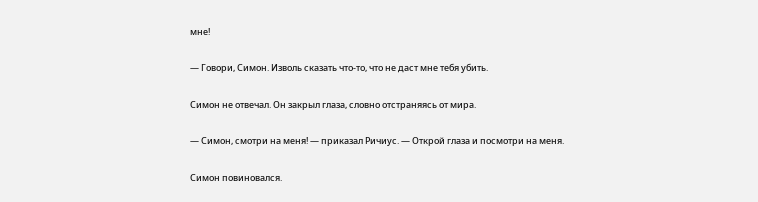мне!

— Говори, Симон. Изволь сказать что-то, что не даст мне тебя убить.

Симон не отвечал. Он закрыл глаза, словно отстраняясь от мира.

— Симон, смотри на меня! — приказал Ричиус. — Открой глаза и посмотри на меня.

Симон повиновался.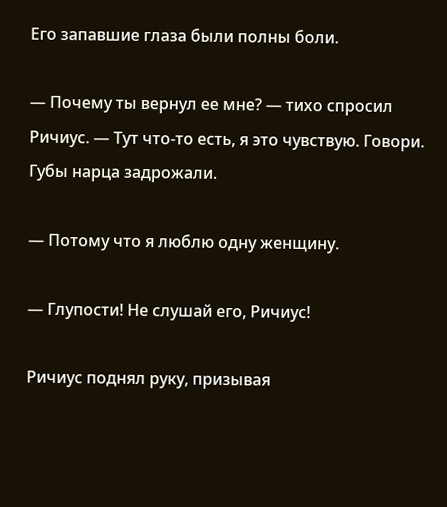Его запавшие глаза были полны боли.

— Почему ты вернул ее мне? — тихо спросил Ричиус. — Тут что-то есть, я это чувствую. Говори. Губы нарца задрожали.

— Потому что я люблю одну женщину.

— Глупости! Не слушай его, Ричиус!

Ричиус поднял руку, призывая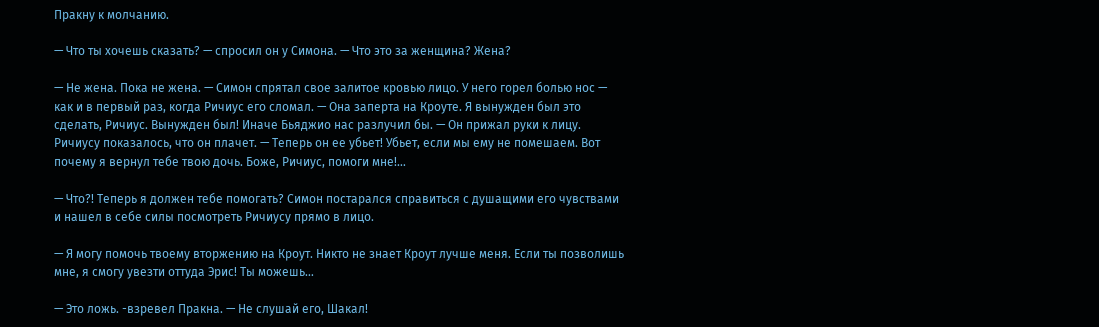Пракну к молчанию.

— Что ты хочешь сказать? — спросил он у Симона. — Что это за женщина? Жена?

— Не жена. Пока не жена. — Симон спрятал свое залитое кровью лицо. У него горел болью нос — как и в первый раз, когда Ричиус его сломал. — Она заперта на Кроуте. Я вынужден был это сделать, Ричиус. Вынужден был! Иначе Бьяджио нас разлучил бы. — Он прижал руки к лицу. Ричиусу показалось, что он плачет. — Теперь он ее убьет! Убьет, если мы ему не помешаем. Вот почему я вернул тебе твою дочь. Боже, Ричиус, помоги мне!…

— Что?! Теперь я должен тебе помогать? Симон постарался справиться с душащими его чувствами и нашел в себе силы посмотреть Ричиусу прямо в лицо.

— Я могу помочь твоему вторжению на Кроут. Никто не знает Кроут лучше меня. Если ты позволишь мне, я смогу увезти оттуда Эрис! Ты можешь…

— Это ложь. -взревел Пракна. — Не слушай его, Шакал!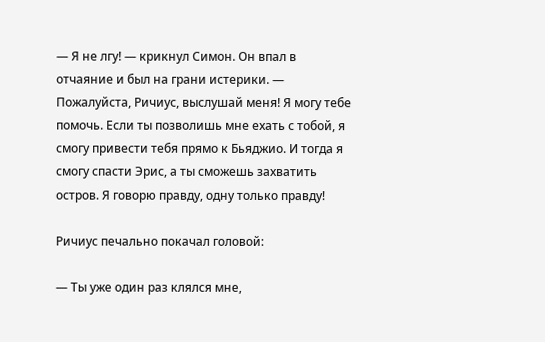— Я не лгу! — крикнул Симон. Он впал в отчаяние и был на грани истерики. — Пожалуйста, Ричиус, выслушай меня! Я могу тебе помочь. Если ты позволишь мне ехать с тобой, я смогу привести тебя прямо к Бьяджио. И тогда я смогу спасти Эрис, а ты сможешь захватить остров. Я говорю правду, одну только правду!

Ричиус печально покачал головой:

— Ты уже один раз клялся мне,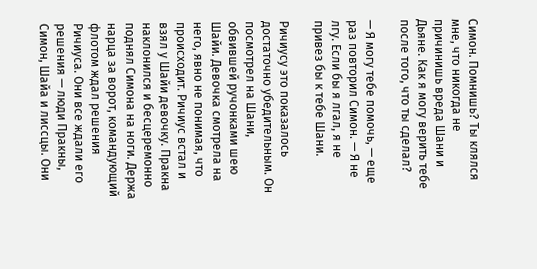Симон. Помнишь? Ты клялся мне, что никогда не причинишь вреда Шани и Дьяне. Как я могу верить тебе после того, что ты сделал?

— Я могу тебе помочь, — еще раз повторил Симон. — Я не лгу. Если бы я лгал, я не привез бы к тебе Шани.

Ричиусу это показалось достаточно убедительным. Он посмотрел на Шани, обвившей ручонками шею Шайи. Девочка смотрела на него, явно не понимая, что происходит. Ричиус встал и взял у Шайи девочку. Пракна наклонился и бесцеремонно поднял Симона на ноги. Держа нарца за ворот, командующий флотом ждал решения Ричиуса. Они все ждали его решения — люди Пракны, Симон, Шайа и лиссцы. Они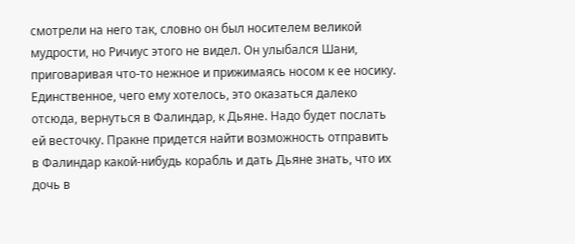смотрели на него так, словно он был носителем великой мудрости, но Ричиус этого не видел. Он улыбался Шани, приговаривая что-то нежное и прижимаясь носом к ее носику. Единственное, чего ему хотелось, это оказаться далеко отсюда, вернуться в Фалиндар, к Дьяне. Надо будет послать ей весточку. Пракне придется найти возможность отправить в Фалиндар какой-нибудь корабль и дать Дьяне знать, что их дочь в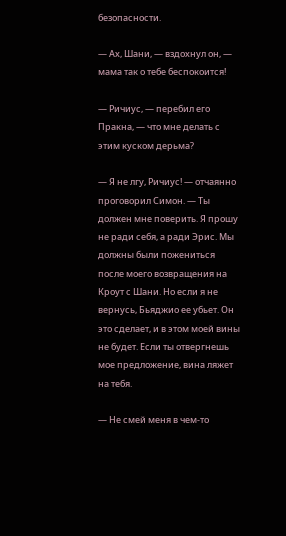безопасности.

— Ах, Шани, — вздохнул он, — мама так о тебе беспокоится!

— Ричиус, — перебил его Пракна, — что мне делать с этим куском дерьма?

— Я не лгу, Ричиус! — отчаянно проговорил Симон. — Ты должен мне поверить. Я прошу не ради себя, а ради Эрис. Мы должны были пожениться после моего возвращения на Кроут с Шани. Но если я не вернусь, Бьяджио ее убьет. Он это сделает, и в этом моей вины не будет. Если ты отвергнешь мое предложение, вина ляжет на тебя.

— Не смей меня в чем-то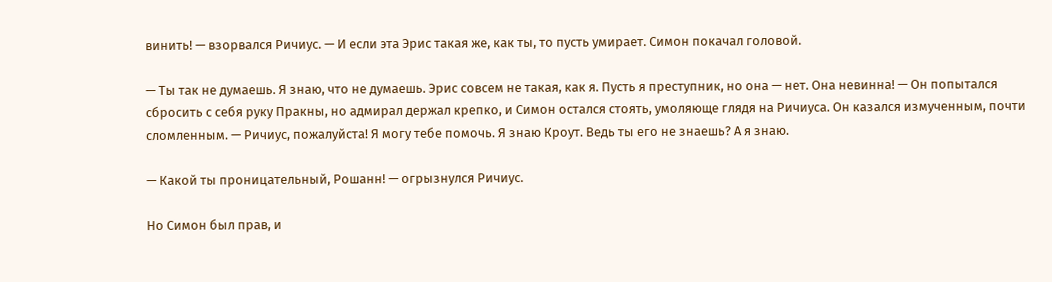винить! — взорвался Ричиус. — И если эта Эрис такая же, как ты, то пусть умирает. Симон покачал головой.

— Ты так не думаешь. Я знаю, что не думаешь. Эрис совсем не такая, как я. Пусть я преступник, но она — нет. Она невинна! — Он попытался сбросить с себя руку Пракны, но адмирал держал крепко, и Симон остался стоять, умоляюще глядя на Ричиуса. Он казался измученным, почти сломленным. — Ричиус, пожалуйста! Я могу тебе помочь. Я знаю Кроут. Ведь ты его не знаешь? А я знаю.

— Какой ты проницательный, Рошанн! — огрызнулся Ричиус.

Но Симон был прав, и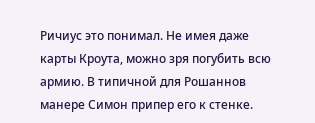Ричиус это понимал. Не имея даже карты Кроута, можно зря погубить всю армию. В типичной для Рошаннов манере Симон припер его к стенке.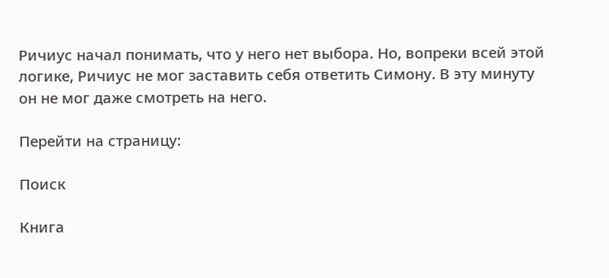Ричиус начал понимать, что у него нет выбора. Но, вопреки всей этой логике, Ричиус не мог заставить себя ответить Симону. В эту минуту он не мог даже смотреть на него.

Перейти на страницу:

Поиск

Книга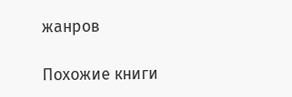жанров

Похожие книги